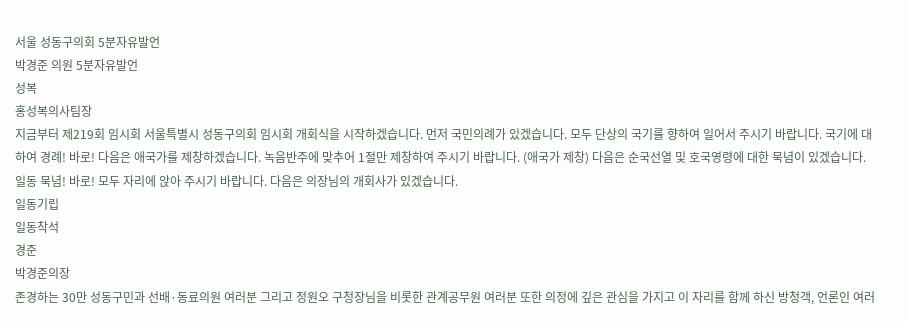서울 성동구의회 5분자유발언
박경준 의원 5분자유발언
성복
홍성복의사팀장
지금부터 제219회 임시회 서울특별시 성동구의회 임시회 개회식을 시작하겠습니다. 먼저 국민의례가 있겠습니다. 모두 단상의 국기를 향하여 일어서 주시기 바랍니다. 국기에 대하여 경례! 바로! 다음은 애국가를 제창하겠습니다. 녹음반주에 맞추어 1절만 제창하여 주시기 바랍니다. (애국가 제창) 다음은 순국선열 및 호국영령에 대한 묵념이 있겠습니다. 일동 묵념! 바로! 모두 자리에 앉아 주시기 바랍니다. 다음은 의장님의 개회사가 있겠습니다.
일동기립
일동착석
경준
박경준의장
존경하는 30만 성동구민과 선배·동료의원 여러분 그리고 정원오 구청장님을 비롯한 관계공무원 여러분 또한 의정에 깊은 관심을 가지고 이 자리를 함께 하신 방청객, 언론인 여러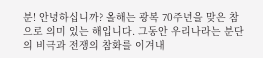분! 안녕하십니까? 올해는 광복 70주년을 맞은 참으로 의미 있는 해입니다. 그동안 우리나라는 분단의 비극과 전쟁의 참화를 이겨내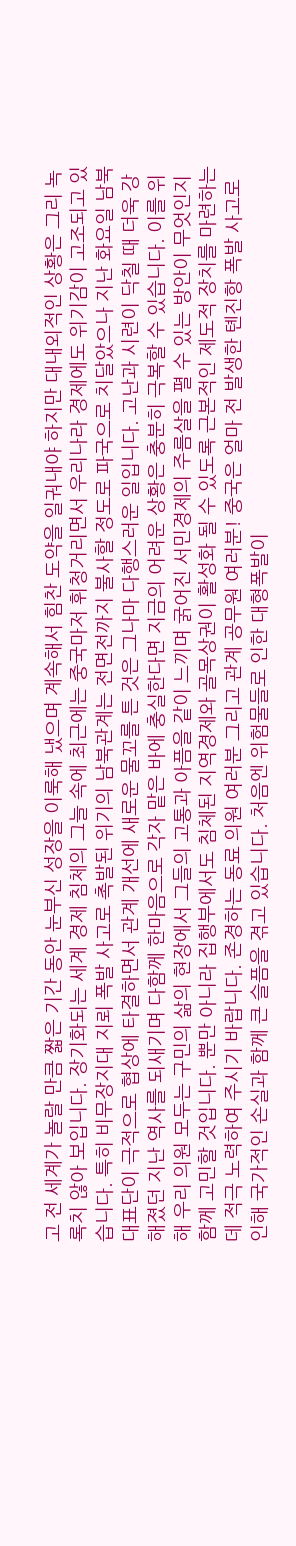고 전 세계가 놀랄 만큼 짧은 기간 동안 눈부신 성장을 이룩해 냈으며 계속해서 힘찬 도약을 일궈내야 하지만 대내외적인 상황은 그리 녹록치 않아 보입니다. 장기화되는 세계 경제 침체의 그늘 속에 최근에는 중국마저 휘청거리면서 우리나라 경제에도 위기감이 고조되고 있습니다. 특히 비무장지대 지뢰 폭발 사고로 촉발된 위기의 남북관계는 전면전까지 불사할 정도로 파국으로 치달았으나 지난 화요일 남북대표단이 극적으로 협상에 타결하면서 관계 개선에 새로운 물꼬를 튼 것은 그나마 다행스러운 일입니다. 고난과 시련이 닥칠 때 더욱 강해졌던 지난 역사를 되새기며 다함께 한마음으로 각자 맡은 바에 충실한다면 지금의 어려운 상황은 충분히 극복할 수 있습니다. 이를 위해 우리 의원 모두는 구민의 삶의 현장에서 그들의 고통과 아픔을 같이 느끼며 굵어진 서민경제의 주름살을 펼 수 있는 방안이 무엇인지 함께 고민할 것입니다. 뿐만 아니라 집행부에서도 침체된 지역경제와 골목상권이 활성화 될 수 있도록 근본적인 제도적 장치를 마련하는데 적극 노력하여 주시기 바랍니다. 존경하는 동료 의원 여러분 그리고 관계 공무원 여러분! 중국은 얼마 전 발생한 톈진항 폭발 사고로 인해 국가적인 손실과 함께 큰 슬픔을 겪고 있습니다. 처음엔 위험물들로 인한 대형폭발이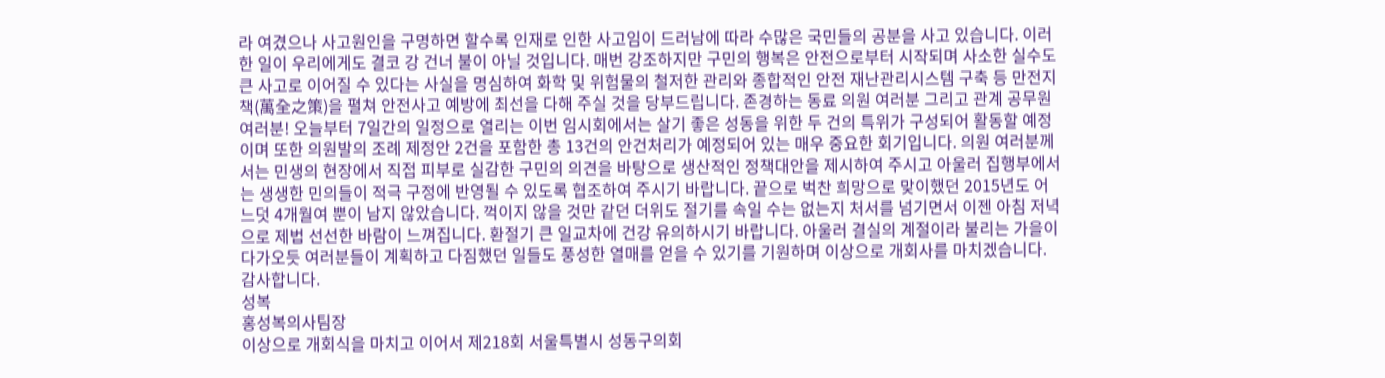라 여겼으나 사고원인을 구명하면 할수록 인재로 인한 사고임이 드러남에 따라 수많은 국민들의 공분을 사고 있습니다. 이러한 일이 우리에게도 결코 강 건너 불이 아닐 것입니다. 매번 강조하지만 구민의 행복은 안전으로부터 시작되며 사소한 실수도 큰 사고로 이어질 수 있다는 사실을 명심하여 화학 및 위험물의 철저한 관리와 종합적인 안전 재난관리시스템 구축 등 만전지책(萬全之策)을 펼쳐 안전사고 예방에 최선을 다해 주실 것을 당부드립니다. 존경하는 동료 의원 여러분 그리고 관계 공무원 여러분! 오늘부터 7일간의 일정으로 열리는 이번 임시회에서는 살기 좋은 성동을 위한 두 건의 특위가 구성되어 활동할 예정이며 또한 의원발의 조례 제정안 2건을 포함한 총 13건의 안건처리가 예정되어 있는 매우 중요한 회기입니다. 의원 여러분께서는 민생의 현장에서 직접 피부로 실감한 구민의 의견을 바탕으로 생산적인 정책대안을 제시하여 주시고 아울러 집행부에서는 생생한 민의들이 적극 구정에 반영될 수 있도록 협조하여 주시기 바랍니다. 끝으로 벅찬 희망으로 맞이했던 2015년도 어느덧 4개월여 뿐이 남지 않았습니다. 꺽이지 않을 것만 같던 더위도 절기를 속일 수는 없는지 처서를 넘기면서 이젠 아침 저녁으로 제법 선선한 바람이 느껴집니다. 환절기 큰 일교차에 건강 유의하시기 바랍니다. 아울러 결실의 계절이라 불리는 가을이 다가오듯 여러분들이 계획하고 다짐했던 일들도 풍성한 열매를 얻을 수 있기를 기원하며 이상으로 개회사를 마치겠습니다. 감사합니다.
성복
홍성복의사팀장
이상으로 개회식을 마치고 이어서 제218회 서울특별시 성동구의회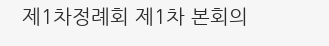제1차정례회 제1차 본회의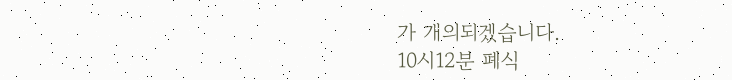가 개의되겠습니다.
10시12분 폐식